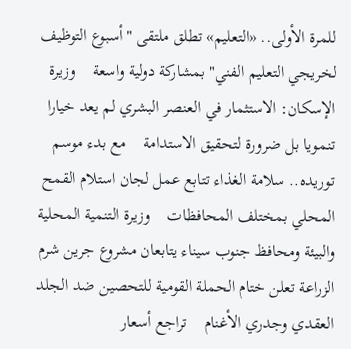للمرة الأولى.. «التعليم» تطلق ملتقى "أسبوع التوظيف لخريجي التعليم الفني" بمشاركة دولية واسعة    وزيرة الإسكان: الاستثمار في العنصر البشري لم يعد خيارا تنمويا بل ضرورة لتحقيق الاستدامة    مع بدء موسم توريده.. سلامة الغذاء تتابع عمل لجان استلام القمح المحلي بمختلف المحافظات    وزيرة التنمية المحلية والبيئة ومحافظ جنوب سيناء يتابعان مشروع جرين شرم    الزراعة تعلن ختام الحملة القومية للتحصين ضد الجلد العقدي وجدري الأغنام    تراجع أسعار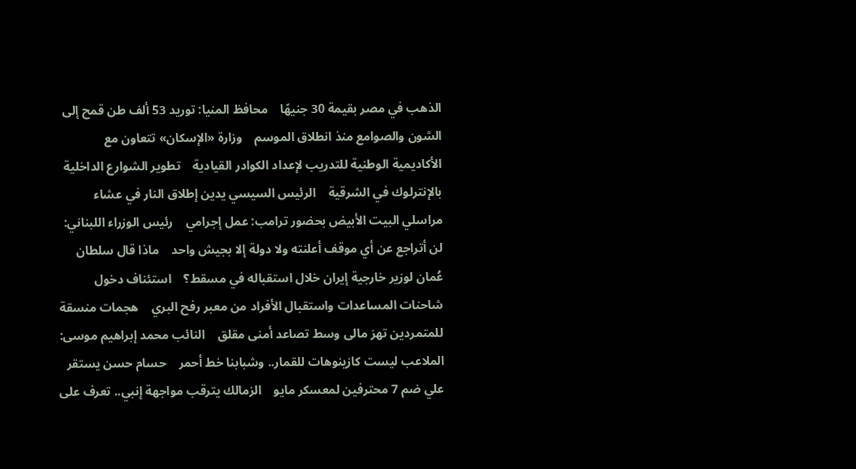الذهب في مصر بقيمة 30 جنيهًا    محافظ المنيا: توريد 53 ألف طن قمح إلى الشون والصوامع منذ انطلاق الموسم    وزارة «الإسكان» تتعاون مع الأكاديمية الوطنية للتدريب لإعداد الكوادر القيادية    تطوير الشوارع الداخلية بالإنترلوك في الشرقية    الرئيس السيسي يدين إطلاق النار في عشاء مراسلي البيت الأبيض بحضور ترامب: عمل إجرامي    رئيس الوزراء اللبناني: لن أتراجع عن أي موقف أعلنته ولا دولة إلا بجيش واحد    ماذا قال سلطان عُمان لوزير خارجية إيران خلال استقباله في مسقط؟    استئناف دخول شاحنات المساعدات واستقبال الأفراد من معبر رفح البري    هجمات منسقة للمتمردين تهز مالى وسط تصاعد أمنى مقلق    النائب محمد إبراهيم موسى: الملاعب ليست كازينوهات للقمار.. وشبابنا خط أحمر    حسام حسن يستقر علي ضم 7 محترفين لمعسكر مايو    الزمالك يترقب مواجهة إنبي.. تعرف على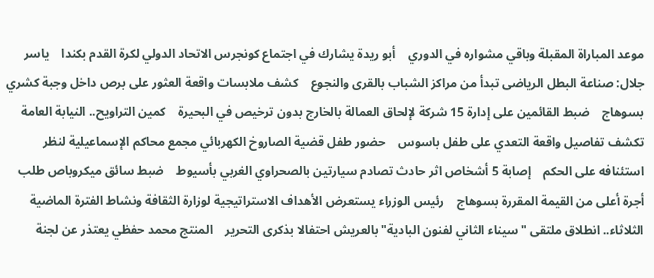موعد المباراة المقبلة وباقي مشواره في الدوري    أبو ريدة يشارك في اجتماع كونجرس الاتحاد الدولي لكرة القدم بكندا    ياسر جلال: صناعة البطل الرياضى تبدأ من مراكز الشباب بالقرى والنجوع    كشف ملابسات واقعة العثور على برص داخل وجبة كشري بسوهاج    ضبط القائمين على إدارة 15 شركة لإلحاق العمالة بالخارج بدون ترخيص في البحيرة    كمين التراويح.. النيابة العامة تكشف تفاصيل واقعة التعدي على طفل باسوس    حضور طفل قضية الصاروخ الكهربائي مجمع محاكم الإسماعيلية لنظر استئنافه على الحكم    إصابة 5 أشخاص اثر حادث تصادم سيارتين بالصحراوي الغربي بأسيوط    ضبط سائق ميكروباص طلب أجرة أعلى من القيمة المقررة بسوهاج    رئيس الوزراء يستعرض الأهداف الاستراتيجية لوزارة الثقافة ونشاط الفترة الماضية    الثلاثاء.. انطلاق ملتقى "سيناء الثاني لفنون البادية" بالعريش احتفالا بذكرى التحرير    المنتج محمد حفظي يعتذر عن لجنة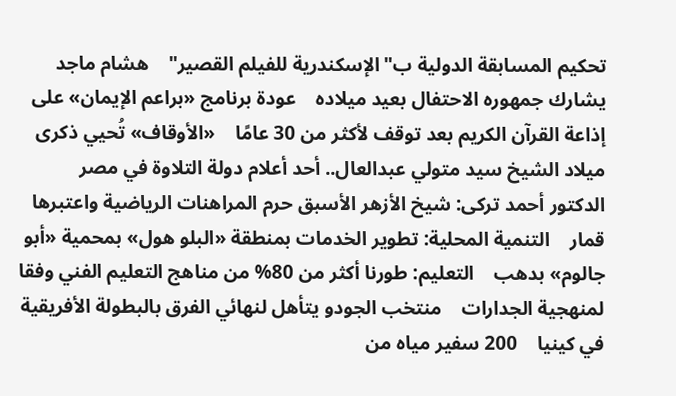تحكيم المسابقة الدولية ب"الإسكندرية للفيلم القصير"    هشام ماجد يشارك جمهوره الاحتفال بعيد ميلاده    عودة برنامج «براعم الإيمان» على إذاعة القرآن الكريم بعد توقف لأكثر من 30 عامًا    «الأوقاف» تُحيي ذكرى ميلاد الشيخ سيد متولي عبدالعال.. أحد أعلام دولة التلاوة في مصر    الدكتور أحمد تركى: شيخ الأزهر الأسبق حرم المراهنات الرياضية واعتبرها قمار    التنمية المحلية: تطوير الخدمات بمنطقة «البلو هول» بمحمية «أبو جالوم» بدهب    التعليم: طورنا أكثر من 80% من مناهج التعليم الفني وفقا لمنهجية الجدارات    منتخب الجودو يتأهل لنهائي الفرق بالبطولة الأفريقية في كينيا    200 سفير مياه من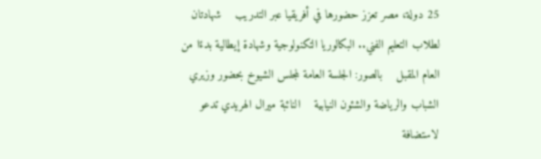25 دولة، مصر تعزز حضورها في أفريقيا عبر التدريب    شهادتان لطلاب التعليم الفني.. البكالوريا التكنولوجية وشهادة إيطالية بدءًا من العام المقبل    بالصور: الجلسة العامة لمجلس الشيوخ بحضور وزيري الشباب والرياضة والشئون النيابية    النائبة ميرال الهريدي تدعو لاستضافة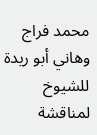محمد فراج وهاني أبو ريدة للشيوخ لمناقشة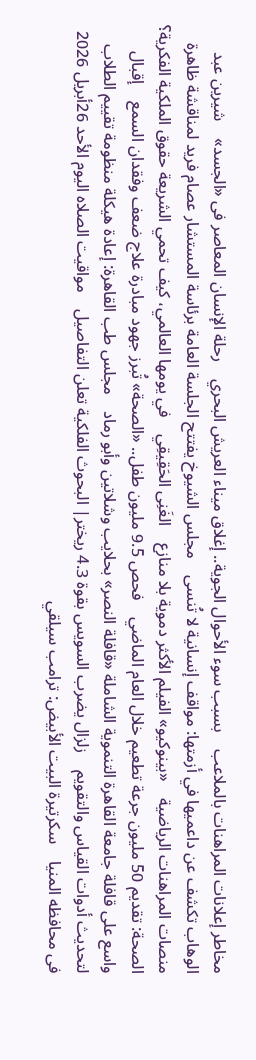مخاطر إعلانات المراهنات بالملاعب    بسبب سوء الأحوال الجوية.. إغلاق ميناء العريش البحري    رحلة الإنسان المعاصر فى «الجسد»    شيرين عبد الوهاب تكشف عن داعميها في أزمتها: مواقف إنسانية لا تُنسى    مجلس الشيوخ يفتتح الجلسة العامة برئاسة المستشار عصام فريد لمناقشة ظاهرة منصات المراهنات الرياضية    «بينوكيو» الفيلم الأكثر دموية بلا منازع    الغَنِى الحَقِيقِي    في يومها العالمي، كيف تحمي الشريعة حقوق الملكية الفكرية؟    الصحة: تقديم 50 مليون جرعة تطعيم خلال العام الماضي    فحص 9.5 مليون طفل.. «الصحة» تُبرز جهود مبادرة علاج ضعف وفقدان السمع    إقبال واسع على قافلة جامعة القاهرة التنموية الشاملة «قافلة النصر» بحلايب وشلاتين وأبو رماد    مجلس طب القاهرة: إعادة هيكلة منظومة تقييم الطلاب لتحديث أدوات القياس والتقويم    زلزال يضرب السويس بقوة 4.3 ريختر| البحوث الفلكية تعلن التفاصيل    مواقيت الصلاه اليوم الأحد 26أبريل 2026 فى محافظه المنيا    سكرتيرة البيت الأبيض: ترامب سيلقي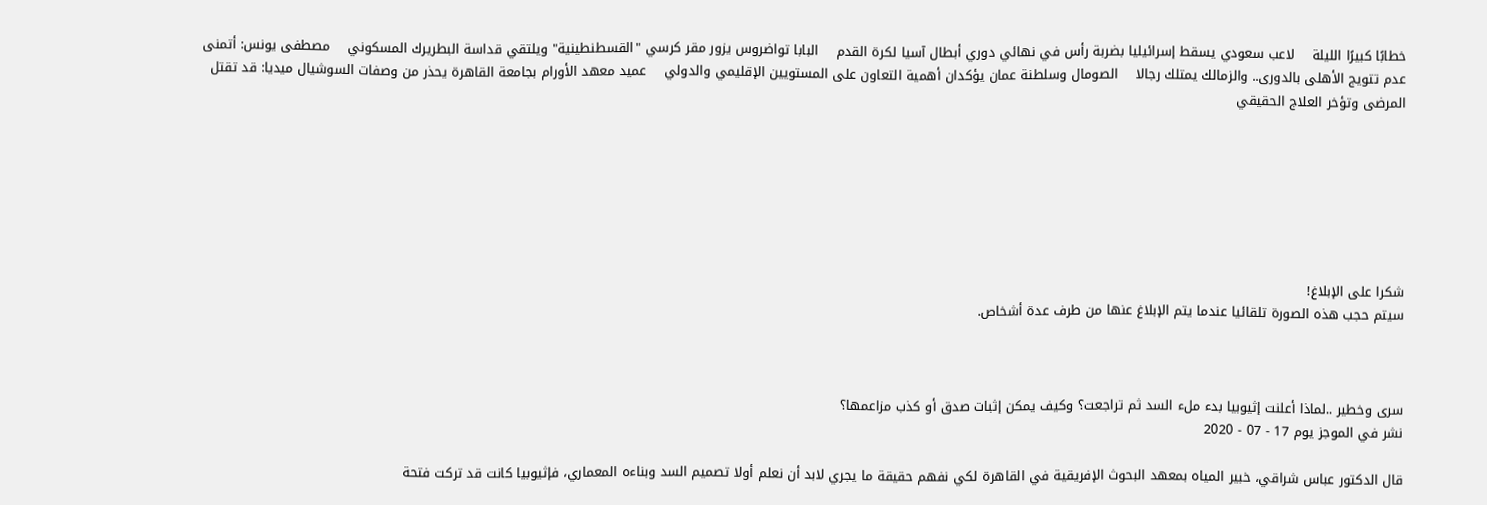خطابًا كبيرًا الليلة    لاعب سعودي يسقط إسرائيليا بضربة رأس في نهائي دوري أبطال آسيا لكرة القدم    البابا تواضروس يزور مقر كرسي "القسطنطينية" ويلتقي قداسة البطريرك المسكوني    مصطفى يونس: أتمنى عدم تتويج الأهلى بالدورى.. والزمالك يمتلك رجالا    الصومال وسلطنة عمان يؤكدان أهمية التعاون على المستويين الإقليمي والدولي    عميد معهد الأورام بجامعة القاهرة يحذر من وصفات السوشيال ميديا: قد تقتل المرضى وتؤخر العلاج الحقيقي







شكرا على الإبلاغ!
سيتم حجب هذه الصورة تلقائيا عندما يتم الإبلاغ عنها من طرف عدة أشخاص.



سرى وخطير ..لماذا أعلنت إثيوبيا بدء ملء السد ثم تراجعت؟ وكيف يمكن إثبات صدق أو كذب مزاعمها؟
نشر في الموجز يوم 17 - 07 - 2020

قال الدكتور عباس شراقي، خبير المياه بمعهد البحوث الإفريقية في القاهرة لكي نفهم حقيقة ما يجري لابد أن نعلم أولا تصميم السد وبناءه المعماري، فإثيوبيا كانت قد تركت فتحة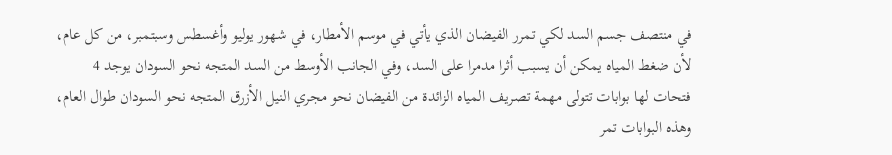في منتصف جسم السد لكي تمرر الفيضان الذي يأتي في موسم الأمطار، في شهور يوليو وأغسطس وسبتمبر، من كل عام، لأن ضغط المياه يمكن أن يسبب أثرا مدمرا على السد، وفي الجانب الأوسط من السد المتجه نحو السودان يوجد 4 فتحات لها بوابات تتولى مهمة تصريف المياه الزائدة من الفيضان نحو مجري النيل الأزرق المتجه نحو السودان طوال العام، وهذه البوابات تمر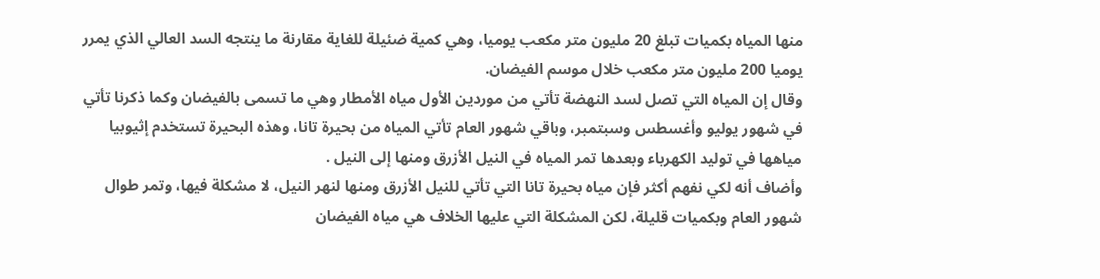منها المياه بكميات تبلغ 20 مليون متر مكعب يوميا، وهي كمية ضئيلة للغاية مقارنة ما ينتجه السد العالي الذي يمرر يوميا 200 مليون متر مكعب خلال موسم الفيضان.
وقال إن المياه التي تصل لسد النهضة تأتي من موردين الأول مياه الأمطار وهي ما تسمى بالفيضان وكما ذكرنا تأتي في شهور يوليو وأغسطس وسبتمبر، وباقي شهور العام تأتي المياه من بحيرة تانا، وهذه البحيرة تستخدم إثيوبيا مياهها في توليد الكهرباء وبعدها تمر المياه في النيل الأزرق ومنها إلى النيل .
وأضاف أنه لكي نفهم أكثر فإن مياه بحيرة تانا التي تأتي للنيل الأزرق ومنها لنهر النيل، لا مشكلة فيها، وتمر طوال شهور العام وبكميات قليلة، لكن المشكلة التي عليها الخلاف هي مياه الفيضان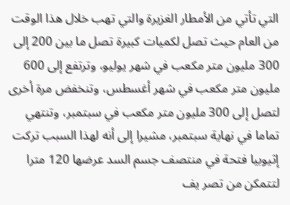التي تأتي من الأمطار الغزيرة والتي تهب خلال هذا الوقت من العام حيث تصل لكميات كبيرة تصل ما بين 200 إلى 300 مليون متر مكعب في شهر يوليو، وترتفع إلى 600 مليون متر مكعب في شهر أغسطس، وتنخفض مرة أخرى لتصل إلى 300 مليون متر مكعب في سبتمبر، وتنتهي تماما في نهاية سبتمبر، مشيرا إلى أنه لهذا السبب تركت إثيوبيا فتحة في منتصف جسم السد عرضها 120 مترا لتتمكن من تصر يف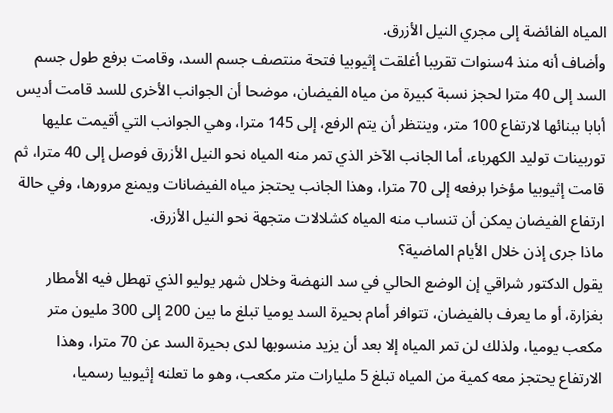المياه الفائضة إلى مجري النيل الأزرق.
وأضاف أنه منذ 4سنوات تقريبا أغلقت إثيوبيا فتحة منتصف جسم السد، وقامت برفع طول جسم السد إلى 40 مترا لحجز نسبة كبيرة من مياه الفيضان، موضحا أن الجوانب الأخرى للسد قامت أديس أبابا ببنائها لارتفاع 100 متر، وينتظر أن يتم الرفع، إلى 145 مترا، وهي الجوانب التي أقيمت عليها توربينات توليد الكهرباء، أما الجانب الآخر الذي تمر منه المياه نحو النيل الأزرق فوصل إلى 40 مترا، ثم قامت إثيوبيا مؤخرا برفعه إلى 70 مترا، وهذا الجانب يحتجز مياه الفيضانات ويمنع مرورها، وفي حالة ارتفاع الفيضان يمكن أن تنساب منه المياه كشلالات متجهة نحو النيل الأزرق.
ماذا جرى إذن خلال الأيام الماضية؟
يقول الدكتور شراقي إن الوضع الحالي في سد النهضة وخلال شهر يوليو الذي تهطل فيه الأمطار بغزارة، أو ما يعرف بالفيضان، تتوافر أمام بحيرة السد يوميا تبلغ ما بين 200 إلى 300 مليون متر مكعب يوميا، ولذلك لن تمر المياه إلا بعد أن يزيد منسوبها لدى بحيرة السد عن 70 مترا، وهذا الارتفاع يحتجز معه كمية من المياه تبلغ 5 مليارات متر مكعب، وهو ما تعلنه إثيوبيا رسميا،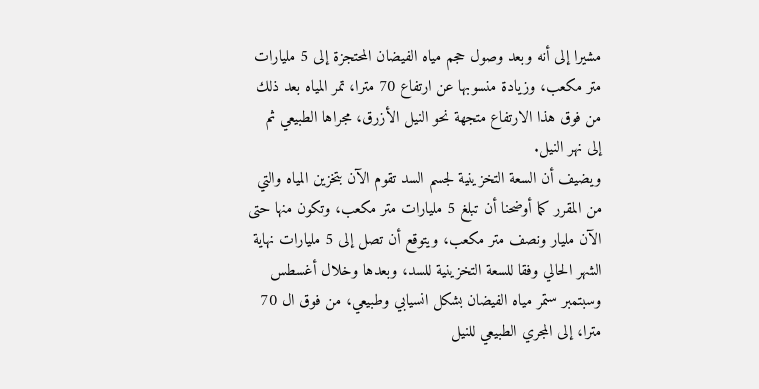مشيرا إلى أنه وبعد وصول حجم مياه الفيضان المحتجزة إلى 5 مليارات متر مكعب، وزيادة منسوبها عن ارتفاع 70 مترا، تمر المياه بعد ذلك من فوق هذا الارتفاع متجهة نحو النيل الأزرق، مجراها الطبيعي ثم إلى نهر النيل.
ويضيف أن السعة التخزينية لجسم السد تقوم الآن بتخزين المياه والتي من المقرر كما أوضحنا أن تبلغ 5 مليارات متر مكعب، وتكون منها حتى الآن مليار ونصف متر مكعب، ويتوقع أن تصل إلى 5 مليارات نهاية الشهر الحالي وفقا للسعة التخزينية للسد، وبعدها وخلال أغسطس وسبتمبر ستمر مياه الفيضان بشكل انسيابي وطبيعي، من فوق ال 70 مترا، إلى المجري الطبيعي للنيل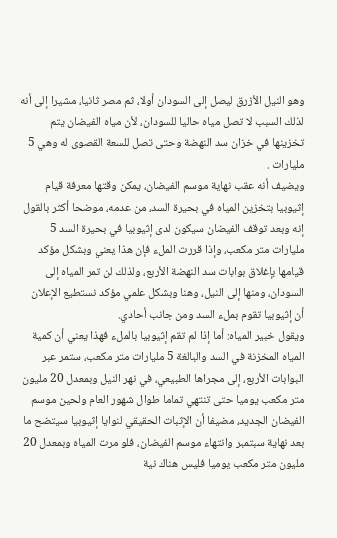وهو النيل الأزرق ليصل إلى السودان أولا، ثم مصر ثانيا، مشيرا إلى أنه لذلك السبب لا تصل مياه حاليا للسودان، لأن مياه الفيضان يتم تخزينها في خزان سد النهضة وحتى تصل للسعة القصوى له وهي 5 مليارات .
ويضيف أنه عقب نهاية موسم الفيضان، يمكن وقتها معرفة قيام إثيوبيا بتخزين المياه في بحيرة السد، من عدمه، موضحا أكثر بالقول إنه وبعد توقف الفيضان سيكون لدى إثيوبيا في بحيرة السد 5 مليارات متر مكعب، وإذا قررت الملء فإن هذا يعني وبشكل مؤكد قيامها بإغلاق بوابات سد النهضة الأربع، ولذلك لن تمر المياه إلى السودان، ومنها إلى النيل، وهنا وبشكل علمي مؤكد نستطيع الإعلان أن إثيوبيا تقوم بملء السد ومن جانب أحادي.
ويقول خبير المياه: أما إذا لم تقم إثيوبيا بالملء فهذا يعني أن كمية المياه المخزنة في السد والبالغة 5 مليارات متر مكعب، ستمر عبر البوابات الأربع، إلى مجراها الطبيعي، في نهر النيل وبمعدل 20 مليون متر مكعب يوميا حتى تنتهي تماما طوال شهور العام ولحين موسم الفيضان الجديد، مضيفا أن الإثبات الحقيقي لنوايا إثيوبيا سيتضح ما بعد نهاية سبتمبر وانتهاء موسم الفيضان، فلو مرت المياه وبمعدل 20 مليون متر مكعب يوميا فليس هناك نية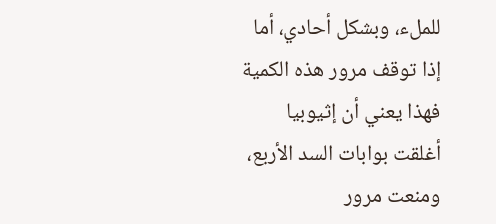للملء، وبشكل أحادي، أما إذا توقف مرور هذه الكمية فهذا يعني أن إثيوبيا أغلقت بوابات السد الأربع، ومنعت مرور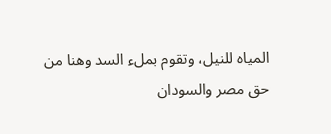المياه للنيل، وتقوم بملء السد وهنا من حق مصر والسودان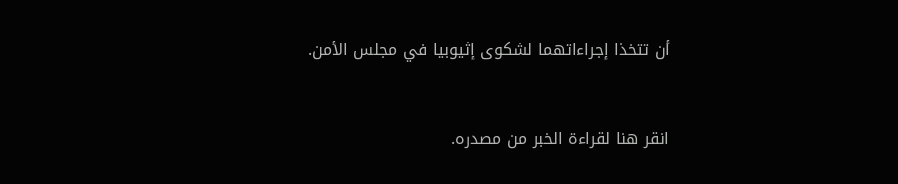أن تتخذا إجراءاتهما لشكوى إثيوبيا في مجلس الأمن.


انقر هنا لقراءة الخبر من مصدره.